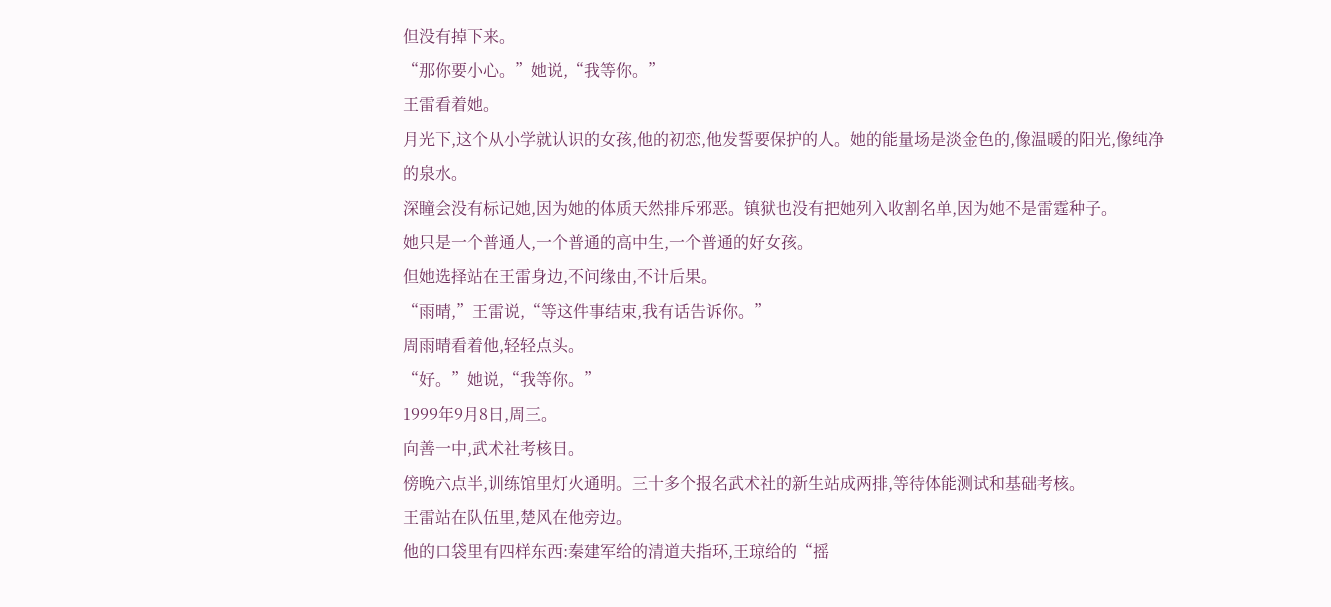但没有掉下来。
“那你要小心。”她说,“我等你。”
王雷看着她。
月光下,这个从小学就认识的女孩,他的初恋,他发誓要保护的人。她的能量场是淡金色的,像温暖的阳光,像纯净的泉水。
深瞳会没有标记她,因为她的体质天然排斥邪恶。镇狱也没有把她列入收割名单,因为她不是雷霆种子。
她只是一个普通人,一个普通的高中生,一个普通的好女孩。
但她选择站在王雷身边,不问缘由,不计后果。
“雨晴,”王雷说,“等这件事结束,我有话告诉你。”
周雨晴看着他,轻轻点头。
“好。”她说,“我等你。”
1999年9月8日,周三。
向善一中,武术社考核日。
傍晚六点半,训练馆里灯火通明。三十多个报名武术社的新生站成两排,等待体能测试和基础考核。
王雷站在队伍里,楚风在他旁边。
他的口袋里有四样东西:秦建军给的清道夫指环,王琼给的“摇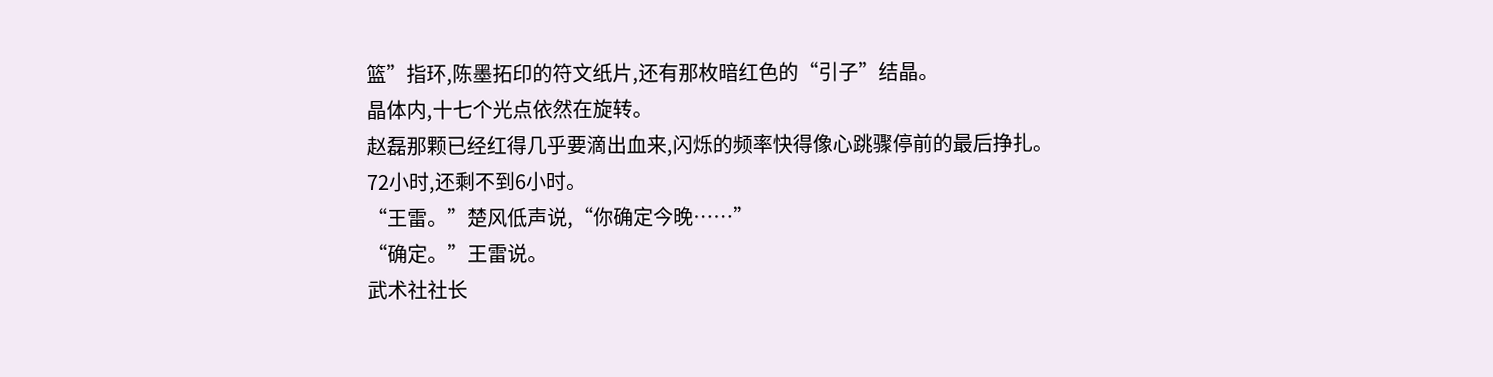篮”指环,陈墨拓印的符文纸片,还有那枚暗红色的“引子”结晶。
晶体内,十七个光点依然在旋转。
赵磊那颗已经红得几乎要滴出血来,闪烁的频率快得像心跳骤停前的最后挣扎。
72小时,还剩不到6小时。
“王雷。”楚风低声说,“你确定今晚……”
“确定。”王雷说。
武术社社长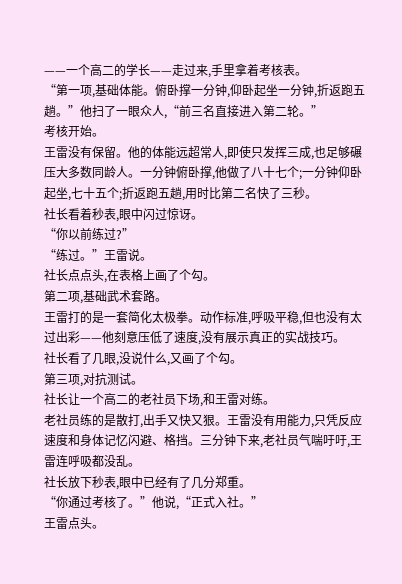——一个高二的学长——走过来,手里拿着考核表。
“第一项,基础体能。俯卧撑一分钟,仰卧起坐一分钟,折返跑五趟。”他扫了一眼众人,“前三名直接进入第二轮。”
考核开始。
王雷没有保留。他的体能远超常人,即使只发挥三成,也足够碾压大多数同龄人。一分钟俯卧撑,他做了八十七个;一分钟仰卧起坐,七十五个;折返跑五趟,用时比第二名快了三秒。
社长看着秒表,眼中闪过惊讶。
“你以前练过?”
“练过。”王雷说。
社长点点头,在表格上画了个勾。
第二项,基础武术套路。
王雷打的是一套简化太极拳。动作标准,呼吸平稳,但也没有太过出彩——他刻意压低了速度,没有展示真正的实战技巧。
社长看了几眼,没说什么,又画了个勾。
第三项,对抗测试。
社长让一个高二的老社员下场,和王雷对练。
老社员练的是散打,出手又快又狠。王雷没有用能力,只凭反应速度和身体记忆闪避、格挡。三分钟下来,老社员气喘吁吁,王雷连呼吸都没乱。
社长放下秒表,眼中已经有了几分郑重。
“你通过考核了。”他说,“正式入社。”
王雷点头。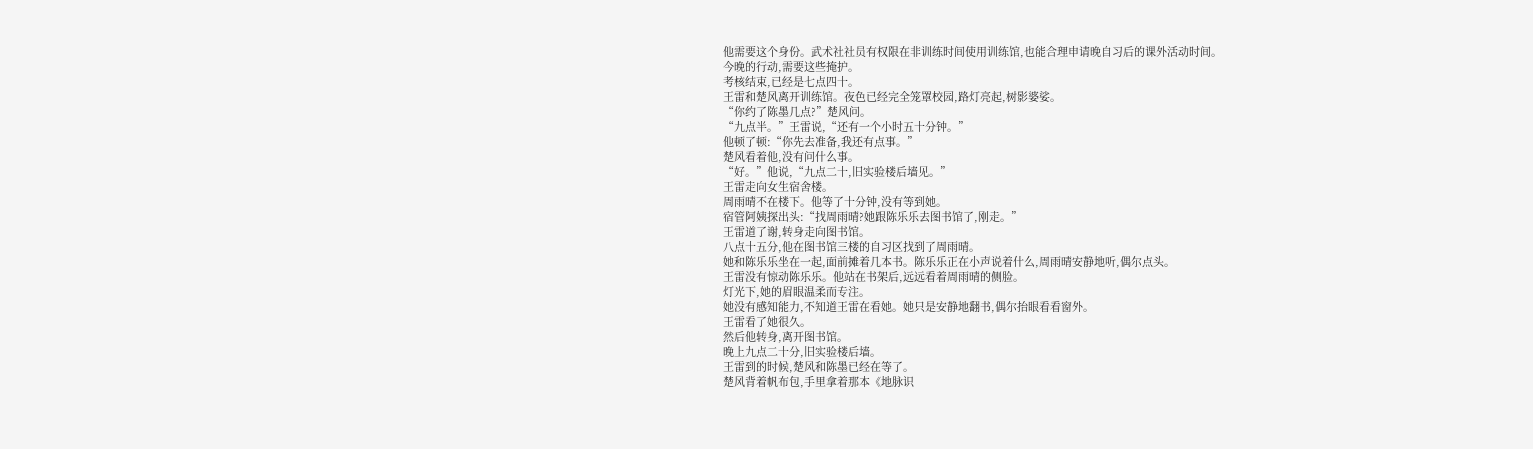他需要这个身份。武术社社员有权限在非训练时间使用训练馆,也能合理申请晚自习后的课外活动时间。
今晚的行动,需要这些掩护。
考核结束,已经是七点四十。
王雷和楚风离开训练馆。夜色已经完全笼罩校园,路灯亮起,树影婆娑。
“你约了陈墨几点?”楚风问。
“九点半。”王雷说,“还有一个小时五十分钟。”
他顿了顿:“你先去准备,我还有点事。”
楚风看着他,没有问什么事。
“好。”他说,“九点二十,旧实验楼后墙见。”
王雷走向女生宿舍楼。
周雨晴不在楼下。他等了十分钟,没有等到她。
宿管阿姨探出头:“找周雨晴?她跟陈乐乐去图书馆了,刚走。”
王雷道了谢,转身走向图书馆。
八点十五分,他在图书馆三楼的自习区找到了周雨晴。
她和陈乐乐坐在一起,面前摊着几本书。陈乐乐正在小声说着什么,周雨晴安静地听,偶尔点头。
王雷没有惊动陈乐乐。他站在书架后,远远看着周雨晴的侧脸。
灯光下,她的眉眼温柔而专注。
她没有感知能力,不知道王雷在看她。她只是安静地翻书,偶尔抬眼看看窗外。
王雷看了她很久。
然后他转身,离开图书馆。
晚上九点二十分,旧实验楼后墙。
王雷到的时候,楚风和陈墨已经在等了。
楚风背着帆布包,手里拿着那本《地脉识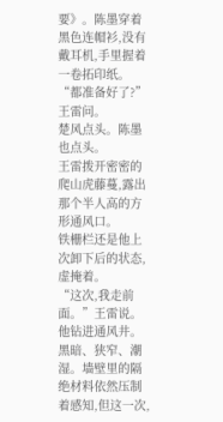要》。陈墨穿着黑色连帽衫,没有戴耳机,手里握着一卷拓印纸。
“都准备好了?”王雷问。
楚风点头。陈墨也点头。
王雷拨开密密的爬山虎藤蔓,露出那个半人高的方形通风口。
铁栅栏还是他上次卸下后的状态,虚掩着。
“这次,我走前面。”王雷说。
他钻进通风井。
黑暗、狭窄、潮湿。墙壁里的隔绝材料依然压制着感知,但这一次,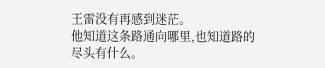王雷没有再感到迷茫。
他知道这条路通向哪里,也知道路的尽头有什么。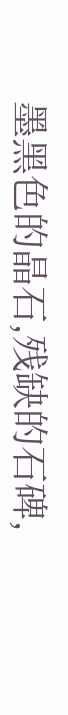墨黑色的晶石,残缺的石碑,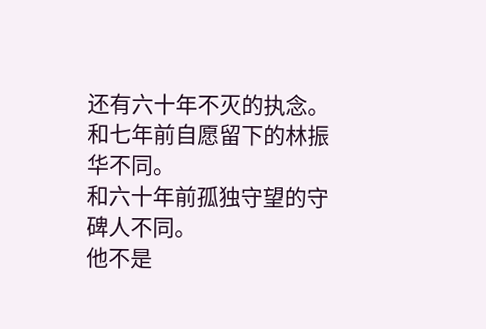还有六十年不灭的执念。
和七年前自愿留下的林振华不同。
和六十年前孤独守望的守碑人不同。
他不是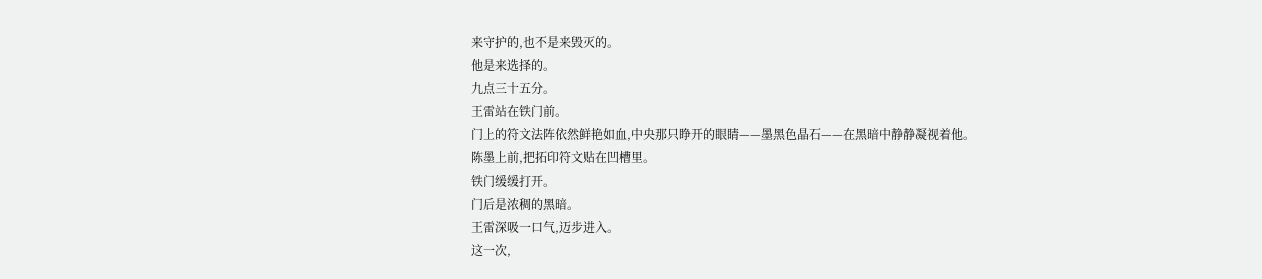来守护的,也不是来毁灭的。
他是来选择的。
九点三十五分。
王雷站在铁门前。
门上的符文法阵依然鲜艳如血,中央那只睁开的眼睛——墨黑色晶石——在黑暗中静静凝视着他。
陈墨上前,把拓印符文贴在凹槽里。
铁门缓缓打开。
门后是浓稠的黑暗。
王雷深吸一口气,迈步进入。
这一次,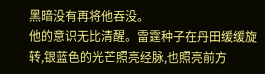黑暗没有再将他吞没。
他的意识无比清醒。雷霆种子在丹田缓缓旋转,银蓝色的光芒照亮经脉,也照亮前方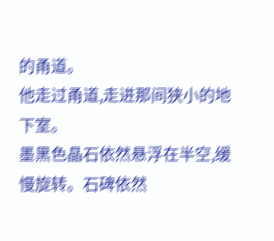的甬道。
他走过甬道,走进那间狭小的地下室。
墨黑色晶石依然悬浮在半空,缓慢旋转。石碑依然